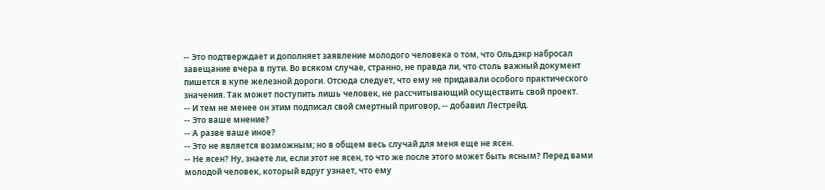-- Это подтверждает и дополняет заявление молодого человека о том, что Ольдэкр набросал завещание вчера в пути. Во всяком случае, странно, не правда ли, что столь важный документ пишется в купе железной дороги. Отсюда следует, что ему не придавали особого практического значения. Так может поступить лишь человек, не рассчитывающий осуществить свой проект.
-- И тем не менее он этим подписал свой смертный приговор, -- добавил Лестрейд.
-- Это ваше мнение?
-- А разве ваше иное?
-- Это не является возможным; но в общем весь случай для меня еще не ясен.
-- Не ясен? Ну, знаете ли, если этот не ясен, то что же после этого может быть ясным? Перед вами молодой человек, который вдруг узнает, что ему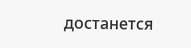достанется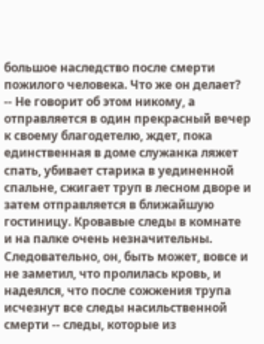большое наследство после смерти пожилого человека. Что же он делает? -- Не говорит об этом никому, а отправляется в один прекрасный вечер к своему благодетелю, ждет, пока единственная в доме служанка ляжет спать, убивает старика в уединенной спальне, сжигает труп в лесном дворе и затем отправляется в ближайшую гостиницу. Кровавые следы в комнате и на палке очень незначительны. Следовательно, он, быть может, вовсе и не заметил, что пролилась кровь, и надеялся, что после сожжения трупа исчезнут все следы насильственной смерти -- следы, которые из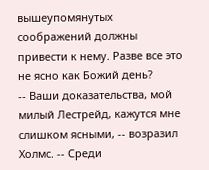вышеупомянутых соображений должны привести к нему. Разве все это не ясно как Божий день?
-- Ваши доказательства, мой милый Лестрейд, кажутся мне слишком ясными, -- возразил Холмс. -- Среди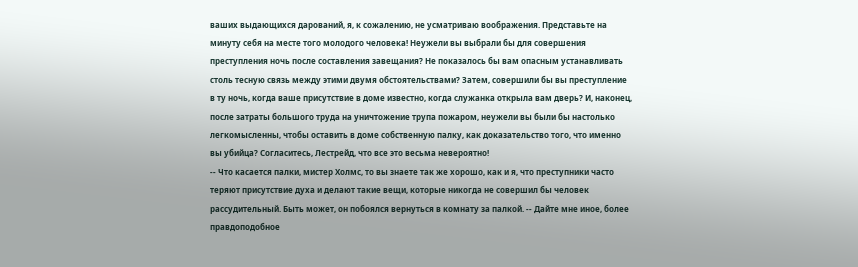ваших выдающихся дарований, я, к сожалению, не усматриваю воображения. Представьте на минуту себя на месте того молодого человека! Неужели вы выбрали бы для совершения преступления ночь после составления завещания? Не показалось бы вам опасным устанавливать столь тесную связь между этими двумя обстоятельствами? Затем, совершили бы вы преступление в ту ночь, когда ваше присутствие в доме известно, когда служанка открыла вам дверь? И, наконец, после затраты большого труда на уничтожение трупа пожаром, неужели вы были бы настолько легкомысленны, чтобы оставить в доме собственную палку, как доказательство того, что именно вы убийца? Согласитесь, Лестрейд, что все это весьма невероятно!
-- Что касается палки, мистер Холмс, то вы знаете так же хорошо, как и я, что преступники часто теряют присутствие духа и делают такие вещи, которые никогда не совершил бы человек рассудительный. Быть может, он побоялся вернуться в комнату за палкой. -- Дайте мне иное, более правдоподобное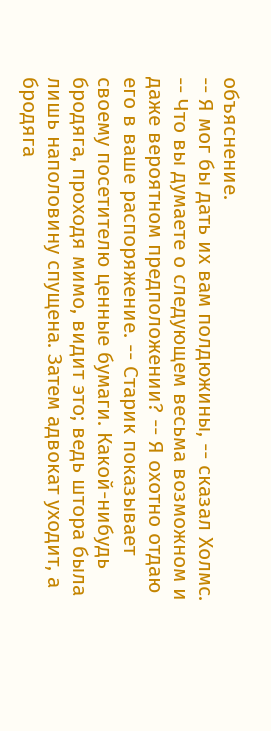объяснение.
-- Я мог бы дать их вам полдюжины, -- сказал Холмс. -- Что вы думаете о следующем весьма возможном и даже вероятном предположении? -- Я охотно отдаю его в ваше распоряжение. -- Старик показывает своему посетителю ценные бумаги. Какой-нибудь бродяга, проходя мимо, видит это; ведь штора была лишь наполовину спущена. Затем адвокат уходит, а бродяга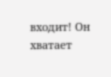входит! Он хватает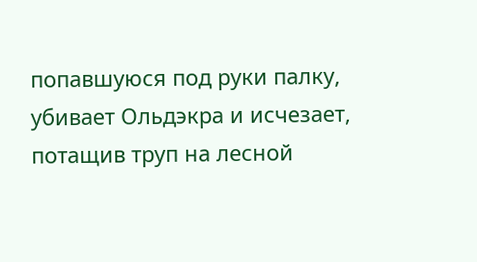попавшуюся под руки палку, убивает Ольдэкра и исчезает, потащив труп на лесной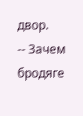двор.
-- Зачем бродяге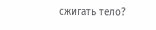сжигать тело?